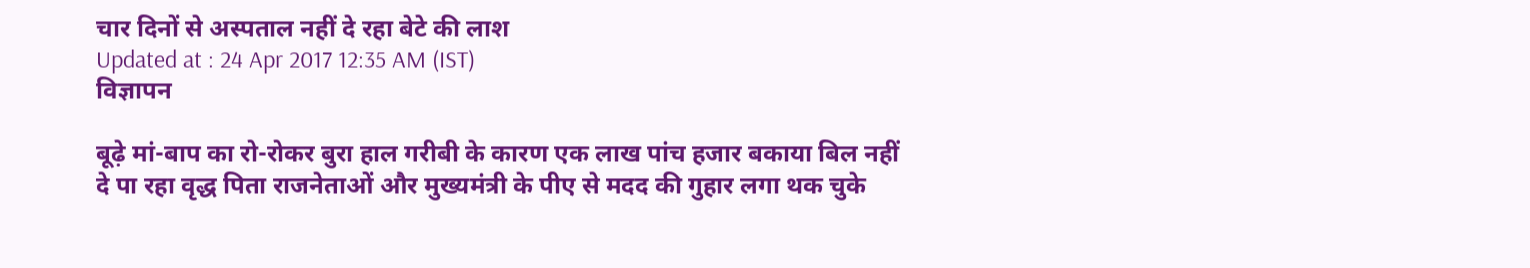चार दिनों से अस्पताल नहीं दे रहा बेटे की लाश
Updated at : 24 Apr 2017 12:35 AM (IST)
विज्ञापन

बूढ़े मां-बाप का रो-रोकर बुरा हाल गरीबी के कारण एक लाख पांच हजार बकाया बिल नहीं दे पा रहा वृद्ध पिता राजनेताओं और मुख्यमंत्री के पीए से मदद की गुहार लगा थक चुके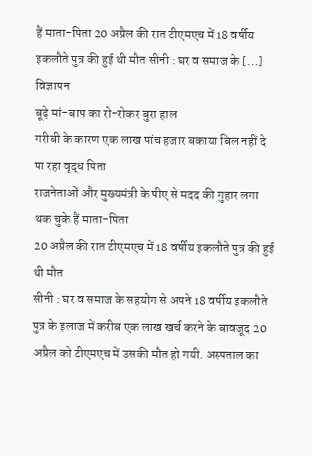हैं माता-पिता 20 अप्रैल की रात टीएमएच में 18 वर्षीय इकलौते पुत्र की हुई थी मौत सीनी : घर व समाज के […]
विज्ञापन
बूढ़े मां-बाप का रो-रोकर बुरा हाल
गरीबी के कारण एक लाख पांच हजार बकाया बिल नहीं दे पा रहा वृद्ध पिता
राजनेताओं और मुख्यमंत्री के पीए से मदद की गुहार लगा थक चुके हैं माता-पिता
20 अप्रैल की रात टीएमएच में 18 वर्षीय इकलौते पुत्र की हुई थी मौत
सीनी : घर व समाज के सहयोग से अपने 18 वर्षीय इकलौते पुत्र के इलाज में करीब एक लाख खर्च करने के बावजूद 20 अप्रैल को टीएमएच में उसकी मौत हो गयी. अस्पताल का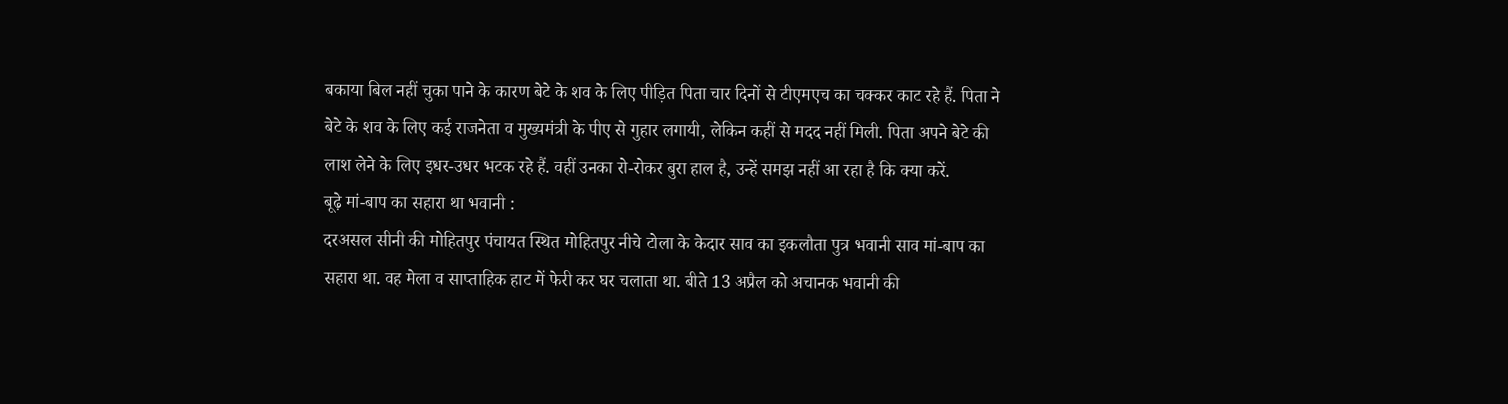बकाया बिल नहीं चुका पाने के कारण बेटे के शव के लिए पीड़ित पिता चार दिनों से टीएमएच का चक्कर काट रहे हैं. पिता ने बेटे के शव के लिए कई राजनेता व मुख्यमंत्री के पीए से गुहार लगायी, लेकिन कहीं से मदद नहीं मिली. पिता अपने बेटे की लाश लेने के लिए इधर-उधर भटक रहे हैं. वहीं उनका रो-रोकर बुरा हाल है, उन्हें समझ नहीं आ रहा है कि क्या करें.
बूढ़े मां-बाप का सहारा था भवानी :
दरअसल सीनी की मोहितपुर पंचायत स्थित मोहितपुर नीचे टोला के केदार साव का इकलौता पुत्र भवानी साव मां-बाप का सहारा था. वह मेला व साप्ताहिक हाट में फेरी कर घर चलाता था. बीते 13 अप्रैल को अचानक भवानी की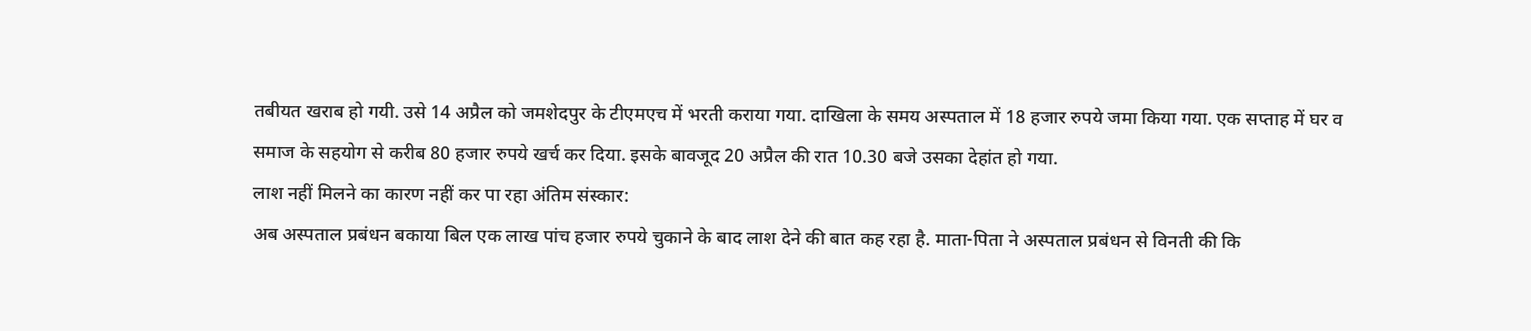तबीयत खराब हो गयी. उसे 14 अप्रैल को जमशेदपुर के टीएमएच में भरती कराया गया. दाखिला के समय अस्पताल में 18 हजार रुपये जमा किया गया. एक सप्ताह में घर व समाज के सहयोग से करीब 80 हजार रुपये खर्च कर दिया. इसके बावजूद 20 अप्रैल की रात 10.30 बजे उसका देहांत हो गया.
लाश नहीं मिलने का कारण नहीं कर पा रहा अंतिम संस्कार:
अब अस्पताल प्रबंधन बकाया बिल एक लाख पांच हजार रुपये चुकाने के बाद लाश देने की बात कह रहा है. माता-पिता ने अस्पताल प्रबंधन से विनती की कि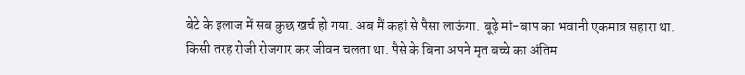बेटे के इलाज में सब कुछ खर्च हो गया. अब मैं कहां से पैसा लाऊंगा. बूढ़े मां-बाप का भवानी एकमात्र सहारा था. किसी तरह रोजी रोजगार कर जीवन चलता था. पैसे के बिना अपने मृत बच्चे का अंतिम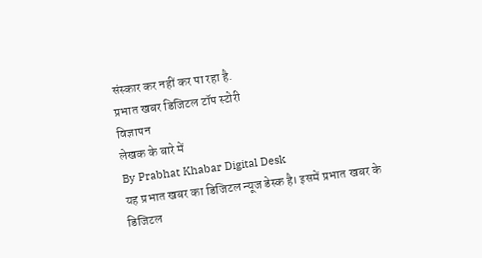संस्कार कर नहीं कर पा रहा है.
प्रभात खबर डिजिटल टॉप स्टोरी
विज्ञापन
लेखक के बारे में
By Prabhat Khabar Digital Desk
यह प्रभात खबर का डिजिटल न्यूज डेस्क है। इसमें प्रभात खबर के डिजिटल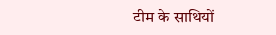टीम के साथियों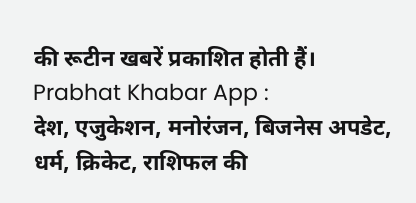की रूटीन खबरें प्रकाशित होती हैं।
Prabhat Khabar App :
देश, एजुकेशन, मनोरंजन, बिजनेस अपडेट, धर्म, क्रिकेट, राशिफल की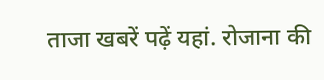ताजा खबरें पढ़ें यहां. रोजाना की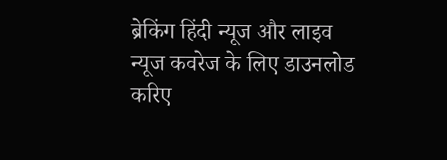ब्रेकिंग हिंदी न्यूज और लाइव न्यूज कवरेज के लिए डाउनलोड करिए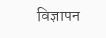विज्ञापन